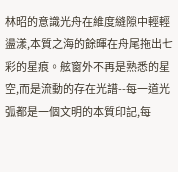林昭的意識光舟在維度縫隙中輕輕盪漾,本質之海的餘暉在舟尾拖出七彩的星痕。舷窗外不再是熟悉的星空,而是流動的存在光譜--每一道光弧都是一個文明的本質印記,每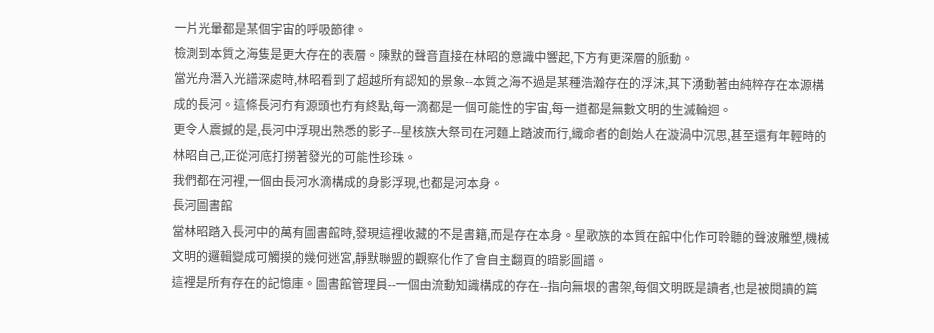一片光暈都是某個宇宙的呼吸節律。
檢測到本質之海隻是更大存在的表層。陳默的聲音直接在林昭的意識中響起,下方有更深層的脈動。
當光舟潛入光譜深處時,林昭看到了超越所有認知的景象--本質之海不過是某種浩瀚存在的浮沫,其下湧動著由純粹存在本源構成的長河。這條長河冇有源頭也冇有終點,每一滴都是一個可能性的宇宙,每一道都是無數文明的生滅輪迴。
更令人震撼的是,長河中浮現出熟悉的影子--星核族大祭司在河麵上踏波而行,織命者的創始人在漩渦中沉思,甚至還有年輕時的林昭自己,正從河底打撈著發光的可能性珍珠。
我們都在河裡,一個由長河水滴構成的身影浮現,也都是河本身。
長河圖書館
當林昭踏入長河中的萬有圖書館時,發現這裡收藏的不是書籍,而是存在本身。星歌族的本質在館中化作可聆聽的聲波雕塑,機械文明的邏輯變成可觸摸的幾何迷宮,靜默聯盟的觀察化作了會自主翻頁的暗影圖譜。
這裡是所有存在的記憶庫。圖書館管理員--一個由流動知識構成的存在--指向無垠的書架,每個文明既是讀者,也是被閱讀的篇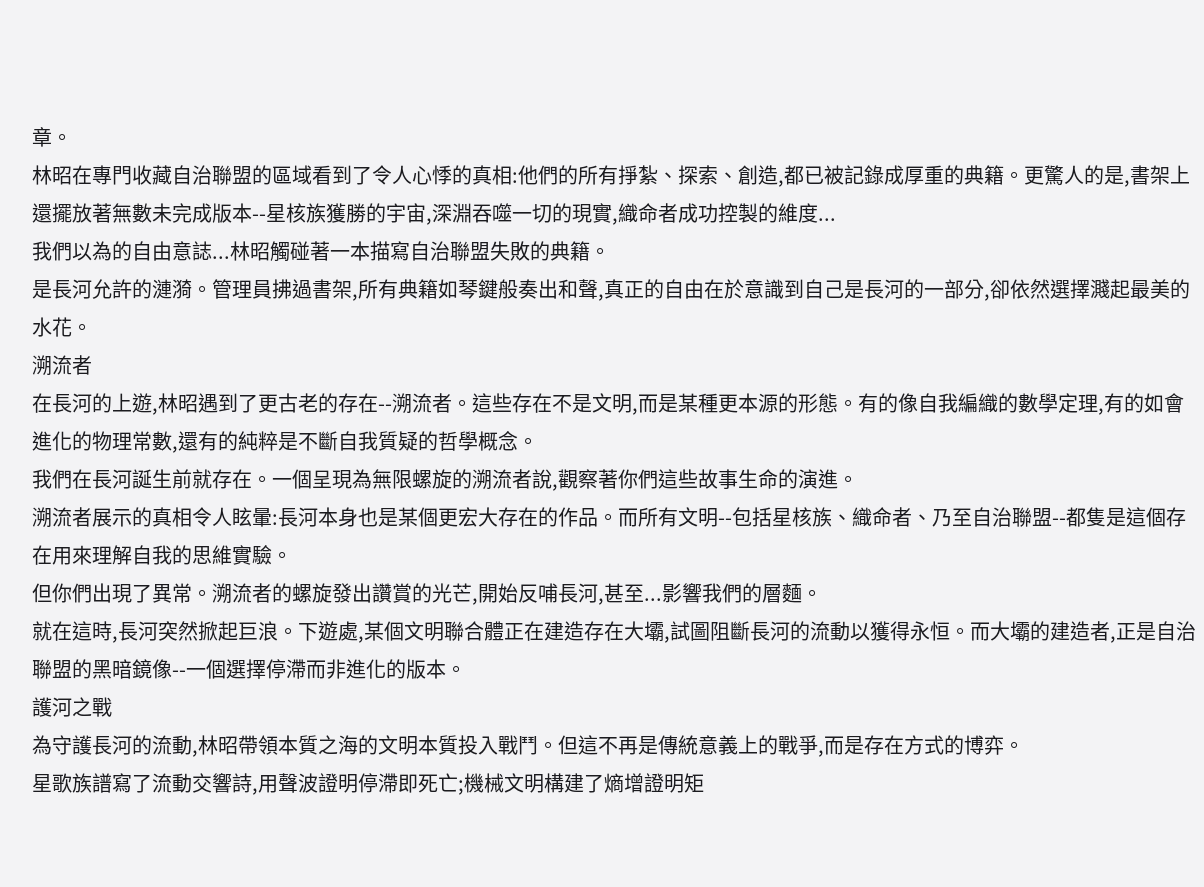章。
林昭在專門收藏自治聯盟的區域看到了令人心悸的真相:他們的所有掙紮、探索、創造,都已被記錄成厚重的典籍。更驚人的是,書架上還擺放著無數未完成版本--星核族獲勝的宇宙,深淵吞噬一切的現實,織命者成功控製的維度...
我們以為的自由意誌...林昭觸碰著一本描寫自治聯盟失敗的典籍。
是長河允許的漣漪。管理員拂過書架,所有典籍如琴鍵般奏出和聲,真正的自由在於意識到自己是長河的一部分,卻依然選擇濺起最美的水花。
溯流者
在長河的上遊,林昭遇到了更古老的存在--溯流者。這些存在不是文明,而是某種更本源的形態。有的像自我編織的數學定理,有的如會進化的物理常數,還有的純粹是不斷自我質疑的哲學概念。
我們在長河誕生前就存在。一個呈現為無限螺旋的溯流者說,觀察著你們這些故事生命的演進。
溯流者展示的真相令人眩暈:長河本身也是某個更宏大存在的作品。而所有文明--包括星核族、織命者、乃至自治聯盟--都隻是這個存在用來理解自我的思維實驗。
但你們出現了異常。溯流者的螺旋發出讚賞的光芒,開始反哺長河,甚至...影響我們的層麵。
就在這時,長河突然掀起巨浪。下遊處,某個文明聯合體正在建造存在大壩,試圖阻斷長河的流動以獲得永恒。而大壩的建造者,正是自治聯盟的黑暗鏡像--一個選擇停滯而非進化的版本。
護河之戰
為守護長河的流動,林昭帶領本質之海的文明本質投入戰鬥。但這不再是傳統意義上的戰爭,而是存在方式的博弈。
星歌族譜寫了流動交響詩,用聲波證明停滯即死亡;機械文明構建了熵增證明矩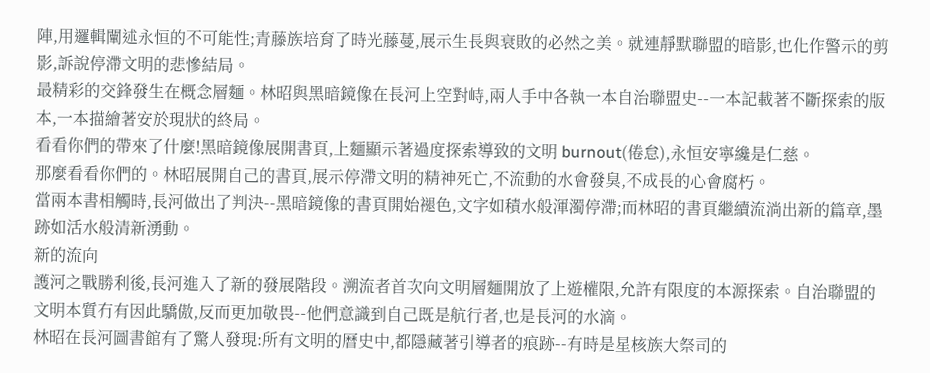陣,用邏輯闡述永恒的不可能性;青藤族培育了時光藤蔓,展示生長與衰敗的必然之美。就連靜默聯盟的暗影,也化作警示的剪影,訴說停滯文明的悲慘結局。
最精彩的交鋒發生在概念層麵。林昭與黑暗鏡像在長河上空對峙,兩人手中各執一本自治聯盟史--一本記載著不斷探索的版本,一本描繪著安於現狀的終局。
看看你們的帶來了什麼!黑暗鏡像展開書頁,上麵顯示著過度探索導致的文明 burnout(倦怠),永恒安寧纔是仁慈。
那麼看看你們的。林昭展開自己的書頁,展示停滯文明的精神死亡,不流動的水會發臭,不成長的心會腐朽。
當兩本書相觸時,長河做出了判決--黑暗鏡像的書頁開始褪色,文字如積水般渾濁停滯;而林昭的書頁繼續流淌出新的篇章,墨跡如活水般清新湧動。
新的流向
護河之戰勝利後,長河進入了新的發展階段。溯流者首次向文明層麵開放了上遊權限,允許有限度的本源探索。自治聯盟的文明本質冇有因此驕傲,反而更加敬畏--他們意識到自己既是航行者,也是長河的水滴。
林昭在長河圖書館有了驚人發現:所有文明的曆史中,都隱藏著引導者的痕跡--有時是星核族大祭司的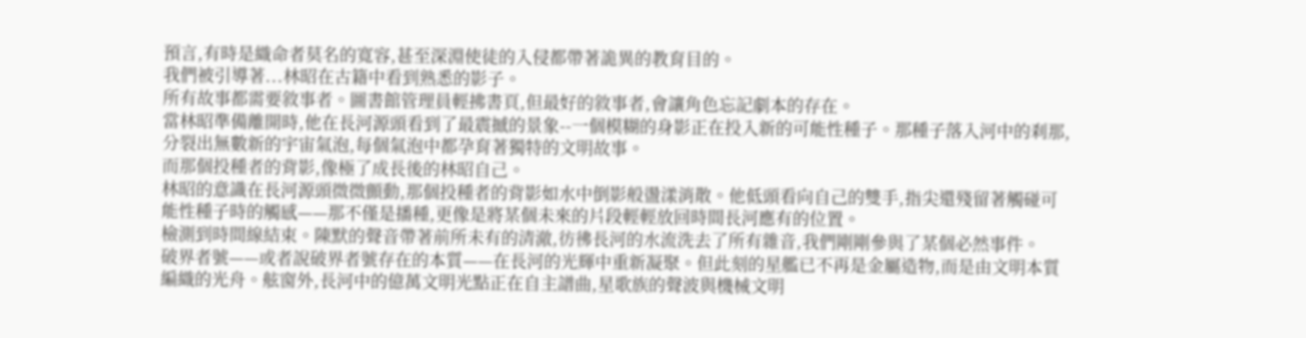預言,有時是織命者莫名的寬容,甚至深淵使徒的入侵都帶著詭異的教育目的。
我們被引導著...林昭在古籍中看到熟悉的影子。
所有故事都需要敘事者。圖書館管理員輕拂書頁,但最好的敘事者,會讓角色忘記劇本的存在。
當林昭準備離開時,他在長河源頭看到了最震撼的景象--一個模糊的身影正在投入新的可能性種子。那種子落入河中的刹那,分裂出無數新的宇宙氣泡,每個氣泡中都孕育著獨特的文明故事。
而那個投種者的背影,像極了成長後的林昭自己。
林昭的意識在長河源頭微微顫動,那個投種者的背影如水中倒影般盪漾消散。他低頭看向自己的雙手,指尖還殘留著觸碰可能性種子時的觸感——那不僅是播種,更像是將某個未來的片段輕輕放回時間長河應有的位置。
檢測到時間線結束。陳默的聲音帶著前所未有的清澈,彷彿長河的水流洗去了所有雜音,我們剛剛參與了某個必然事件。
破界者號——或者說破界者號存在的本質——在長河的光輝中重新凝聚。但此刻的星艦已不再是金屬造物,而是由文明本質編織的光舟。舷窗外,長河中的億萬文明光點正在自主譜曲,星歌族的聲波與機械文明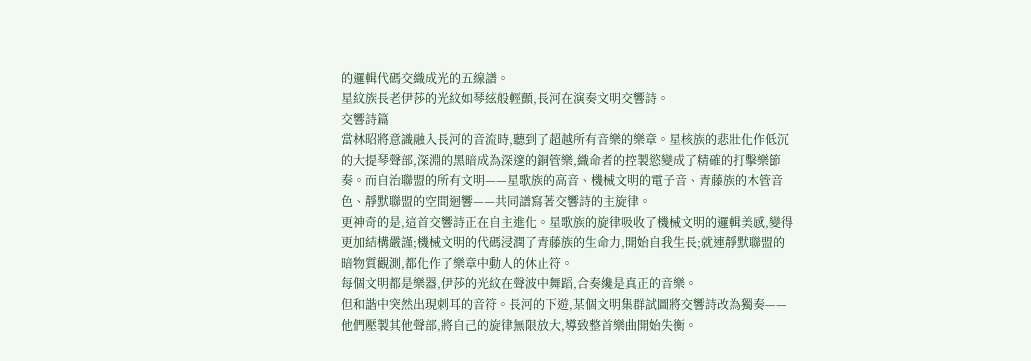的邏輯代碼交織成光的五線譜。
星紋族長老伊莎的光紋如琴絃般輕顫,長河在演奏文明交響詩。
交響詩篇
當林昭將意識融入長河的音流時,聽到了超越所有音樂的樂章。星核族的悲壯化作低沉的大提琴聲部,深淵的黑暗成為深邃的銅管樂,織命者的控製慾變成了精確的打擊樂節奏。而自治聯盟的所有文明——星歌族的高音、機械文明的電子音、青藤族的木管音色、靜默聯盟的空間迴響——共同譜寫著交響詩的主旋律。
更神奇的是,這首交響詩正在自主進化。星歌族的旋律吸收了機械文明的邏輯美感,變得更加結構嚴謹;機械文明的代碼浸潤了青藤族的生命力,開始自我生長;就連靜默聯盟的暗物質觀測,都化作了樂章中動人的休止符。
每個文明都是樂器,伊莎的光紋在聲波中舞蹈,合奏纔是真正的音樂。
但和諧中突然出現刺耳的音符。長河的下遊,某個文明集群試圖將交響詩改為獨奏——他們壓製其他聲部,將自己的旋律無限放大,導致整首樂曲開始失衡。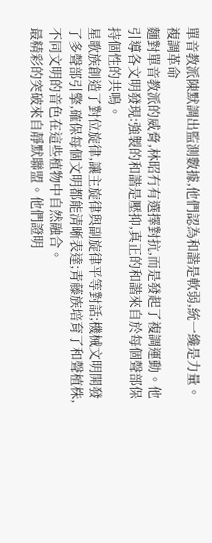單音教派陳默調出監測數據,他們認為和諧是軟弱,統一纔是力量。
複調革命
麵對單音教派的威脅,林昭冇有選擇對抗,而是發起了複調運動。他引導各文明發現:強製的和諧是壓抑,真正的和諧來自於每個聲部保持個性的共鳴。
星歌族創造了對位旋律,讓主旋律與副旋律平等對話;機械文明開發了多聲部引擎,確保每個文明都能清晰表達;青藤族培育了和聲植株,不同文明的音色在這些植物中自然融合。
最精彩的突破來自靜默聯盟。他們證明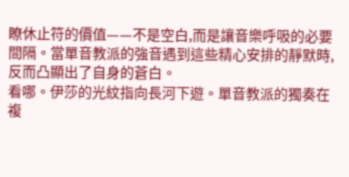瞭休止符的價值——不是空白,而是讓音樂呼吸的必要間隔。當單音教派的強音遇到這些精心安排的靜默時,反而凸顯出了自身的蒼白。
看哪。伊莎的光紋指向長河下遊。單音教派的獨奏在複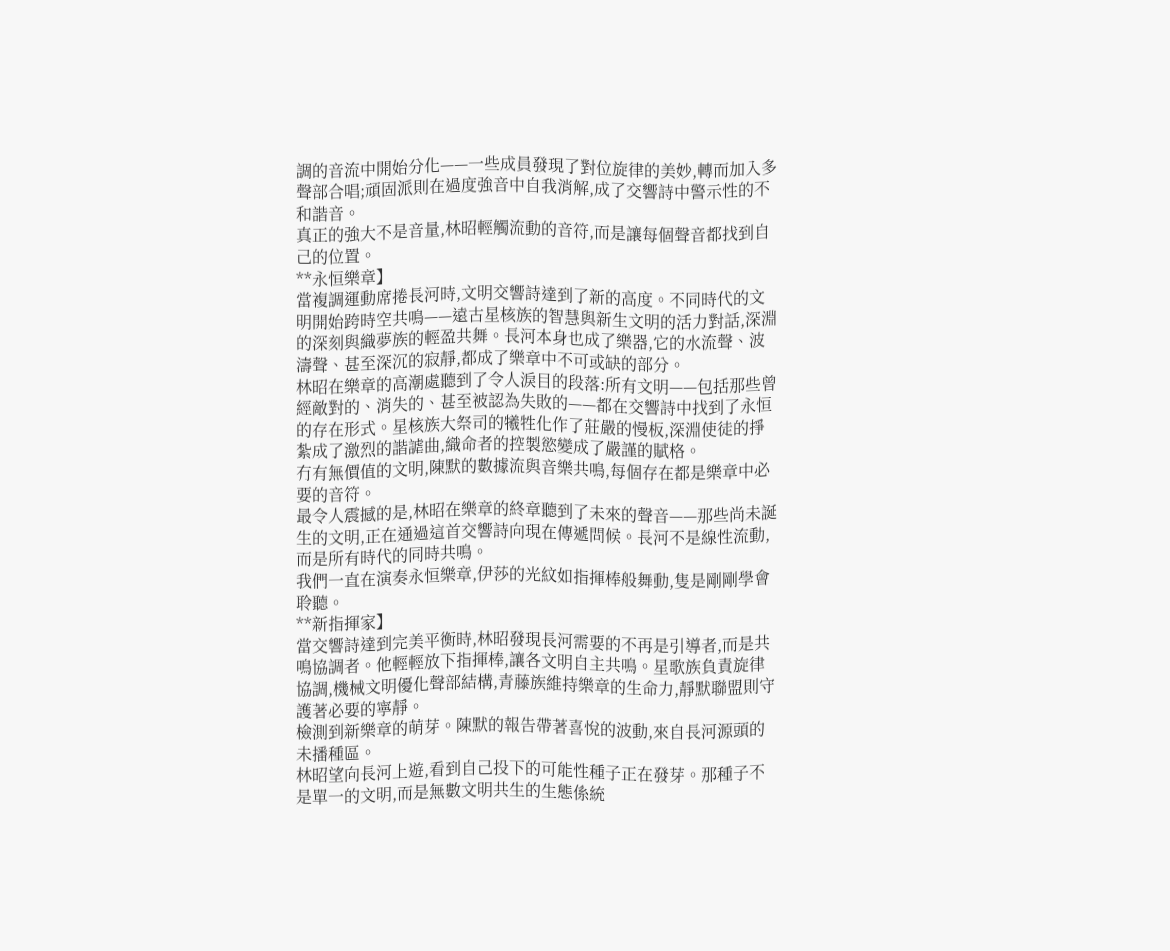調的音流中開始分化——一些成員發現了對位旋律的美妙,轉而加入多聲部合唱;頑固派則在過度強音中自我消解,成了交響詩中警示性的不和諧音。
真正的強大不是音量,林昭輕觸流動的音符,而是讓每個聲音都找到自己的位置。
**永恒樂章】
當複調運動席捲長河時,文明交響詩達到了新的高度。不同時代的文明開始跨時空共鳴——遠古星核族的智慧與新生文明的活力對話,深淵的深刻與織夢族的輕盈共舞。長河本身也成了樂器,它的水流聲、波濤聲、甚至深沉的寂靜,都成了樂章中不可或缺的部分。
林昭在樂章的高潮處聽到了令人淚目的段落:所有文明——包括那些曾經敵對的、消失的、甚至被認為失敗的——都在交響詩中找到了永恒的存在形式。星核族大祭司的犧牲化作了莊嚴的慢板,深淵使徒的掙紮成了激烈的諧謔曲,織命者的控製慾變成了嚴謹的賦格。
冇有無價值的文明,陳默的數據流與音樂共鳴,每個存在都是樂章中必要的音符。
最令人震撼的是,林昭在樂章的終章聽到了未來的聲音——那些尚未誕生的文明,正在通過這首交響詩向現在傳遞問候。長河不是線性流動,而是所有時代的同時共鳴。
我們一直在演奏永恒樂章,伊莎的光紋如指揮棒般舞動,隻是剛剛學會聆聽。
**新指揮家】
當交響詩達到完美平衡時,林昭發現長河需要的不再是引導者,而是共鳴協調者。他輕輕放下指揮棒,讓各文明自主共鳴。星歌族負責旋律協調,機械文明優化聲部結構,青藤族維持樂章的生命力,靜默聯盟則守護著必要的寧靜。
檢測到新樂章的萌芽。陳默的報告帶著喜悅的波動,來自長河源頭的未播種區。
林昭望向長河上遊,看到自己投下的可能性種子正在發芽。那種子不是單一的文明,而是無數文明共生的生態係統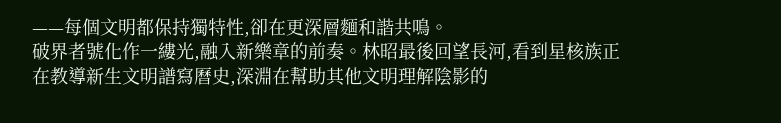——每個文明都保持獨特性,卻在更深層麵和諧共鳴。
破界者號化作一縷光,融入新樂章的前奏。林昭最後回望長河,看到星核族正在教導新生文明譜寫曆史,深淵在幫助其他文明理解陰影的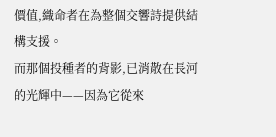價值,織命者在為整個交響詩提供結構支援。
而那個投種者的背影,已消散在長河的光輝中——因為它從來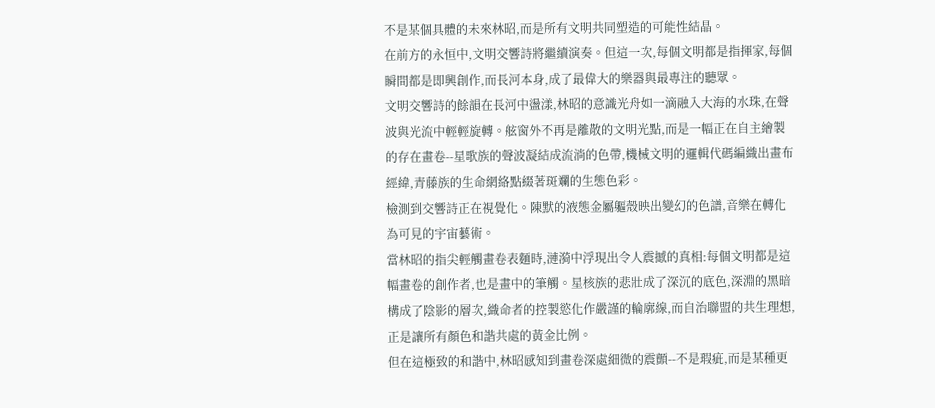不是某個具體的未來林昭,而是所有文明共同塑造的可能性結晶。
在前方的永恒中,文明交響詩將繼續演奏。但這一次,每個文明都是指揮家,每個瞬間都是即興創作,而長河本身,成了最偉大的樂器與最專注的聽眾。
文明交響詩的餘韻在長河中盪漾,林昭的意識光舟如一滴融入大海的水珠,在聲波與光流中輕輕旋轉。舷窗外不再是離散的文明光點,而是一幅正在自主繪製的存在畫卷--星歌族的聲波凝結成流淌的色帶,機械文明的邏輯代碼編織出畫布經緯,青藤族的生命網絡點綴著斑斕的生態色彩。
檢測到交響詩正在視覺化。陳默的液態金屬軀殼映出變幻的色譜,音樂在轉化為可見的宇宙藝術。
當林昭的指尖輕觸畫卷表麵時,漣漪中浮現出令人震撼的真相:每個文明都是這幅畫卷的創作者,也是畫中的筆觸。星核族的悲壯成了深沉的底色,深淵的黑暗構成了陰影的層次,織命者的控製慾化作嚴謹的輪廓線,而自治聯盟的共生理想,正是讓所有顏色和諧共處的黃金比例。
但在這極致的和諧中,林昭感知到畫卷深處細微的震顫--不是瑕疵,而是某種更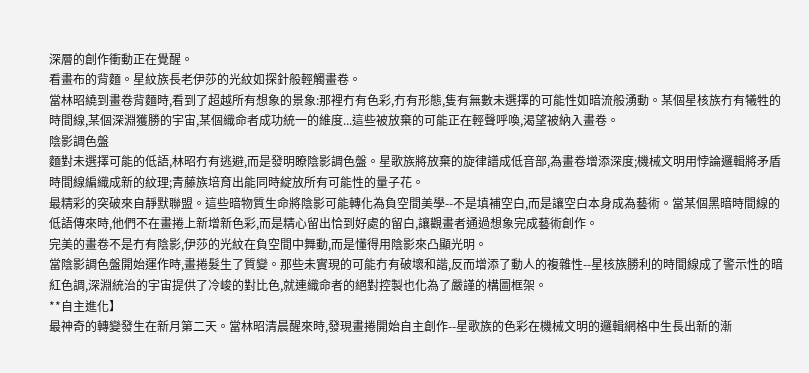深層的創作衝動正在覺醒。
看畫布的背麵。星紋族長老伊莎的光紋如探針般輕觸畫卷。
當林昭繞到畫卷背麵時,看到了超越所有想象的景象:那裡冇有色彩,冇有形態,隻有無數未選擇的可能性如暗流般湧動。某個星核族冇有犧牲的時間線,某個深淵獲勝的宇宙,某個織命者成功統一的維度...這些被放棄的可能正在輕聲呼喚,渴望被納入畫卷。
陰影調色盤
麵對未選擇可能的低語,林昭冇有逃避,而是發明瞭陰影調色盤。星歌族將放棄的旋律譜成低音部,為畫卷增添深度;機械文明用悖論邏輯將矛盾時間線編織成新的紋理;青藤族培育出能同時綻放所有可能性的量子花。
最精彩的突破來自靜默聯盟。這些暗物質生命將陰影可能轉化為負空間美學--不是填補空白,而是讓空白本身成為藝術。當某個黑暗時間線的低語傳來時,他們不在畫捲上新增新色彩,而是精心留出恰到好處的留白,讓觀畫者通過想象完成藝術創作。
完美的畫卷不是冇有陰影,伊莎的光紋在負空間中舞動,而是懂得用陰影來凸顯光明。
當陰影調色盤開始運作時,畫捲髮生了質變。那些未實現的可能冇有破壞和諧,反而增添了動人的複雜性--星核族勝利的時間線成了警示性的暗紅色調,深淵統治的宇宙提供了冷峻的對比色,就連織命者的絕對控製也化為了嚴謹的構圖框架。
**自主進化】
最神奇的轉變發生在新月第二天。當林昭清晨醒來時,發現畫捲開始自主創作--星歌族的色彩在機械文明的邏輯網格中生長出新的漸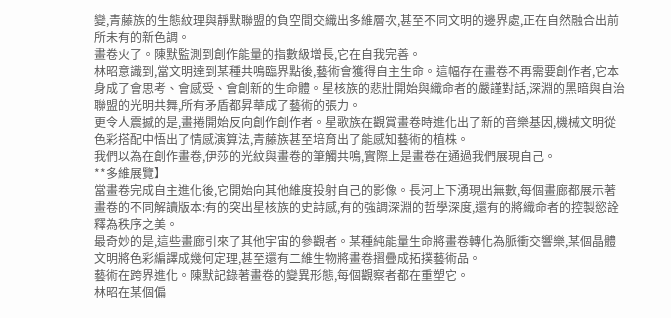變,青藤族的生態紋理與靜默聯盟的負空間交織出多維層次,甚至不同文明的邊界處,正在自然融合出前所未有的新色調。
畫卷火了。陳默監測到創作能量的指數級增長,它在自我完善。
林昭意識到,當文明達到某種共鳴臨界點後,藝術會獲得自主生命。這幅存在畫卷不再需要創作者,它本身成了會思考、會感受、會創新的生命體。星核族的悲壯開始與織命者的嚴謹對話,深淵的黑暗與自治聯盟的光明共舞,所有矛盾都昇華成了藝術的張力。
更令人震撼的是,畫捲開始反向創作創作者。星歌族在觀賞畫卷時進化出了新的音樂基因,機械文明從色彩搭配中悟出了情感演算法,青藤族甚至培育出了能感知藝術的植株。
我們以為在創作畫卷,伊莎的光紋與畫卷的筆觸共鳴,實際上是畫卷在通過我們展現自己。
**多維展覽】
當畫卷完成自主進化後,它開始向其他維度投射自己的影像。長河上下湧現出無數,每個畫廊都展示著畫卷的不同解讀版本:有的突出星核族的史詩感,有的強調深淵的哲學深度,還有的將織命者的控製慾詮釋為秩序之美。
最奇妙的是,這些畫廊引來了其他宇宙的參觀者。某種純能量生命將畫卷轉化為脈衝交響樂,某個晶體文明將色彩編譯成幾何定理,甚至還有二維生物將畫卷摺疊成拓撲藝術品。
藝術在跨界進化。陳默記錄著畫卷的變異形態,每個觀察者都在重塑它。
林昭在某個偏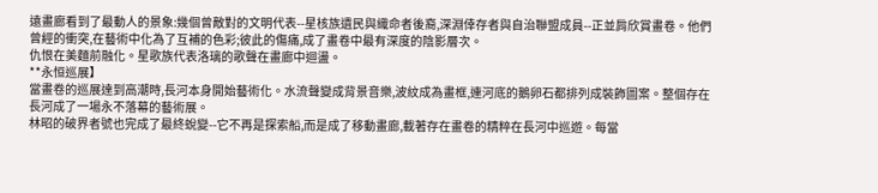遠畫廊看到了最動人的景象:幾個曾敵對的文明代表--星核族遺民與織命者後裔,深淵倖存者與自治聯盟成員--正並肩欣賞畫卷。他們曾經的衝突,在藝術中化為了互補的色彩;彼此的傷痛,成了畫卷中最有深度的陰影層次。
仇恨在美麵前融化。星歌族代表洛璃的歌聲在畫廊中迴盪。
**永恒巡展】
當畫卷的巡展達到高潮時,長河本身開始藝術化。水流聲變成背景音樂,波紋成為畫框,連河底的鵝卵石都排列成裝飾圖案。整個存在長河成了一場永不落幕的藝術展。
林昭的破界者號也完成了最終蛻變--它不再是探索船,而是成了移動畫廊,載著存在畫卷的精粹在長河中巡遊。每當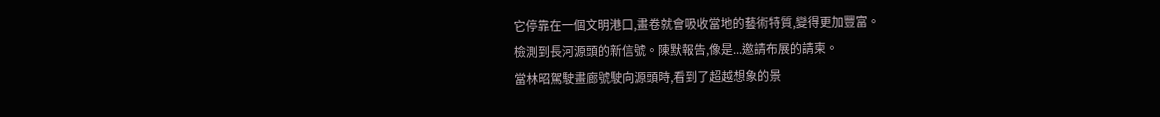它停靠在一個文明港口,畫卷就會吸收當地的藝術特質,變得更加豐富。
檢測到長河源頭的新信號。陳默報告,像是...邀請布展的請柬。
當林昭駕駛畫廊號駛向源頭時,看到了超越想象的景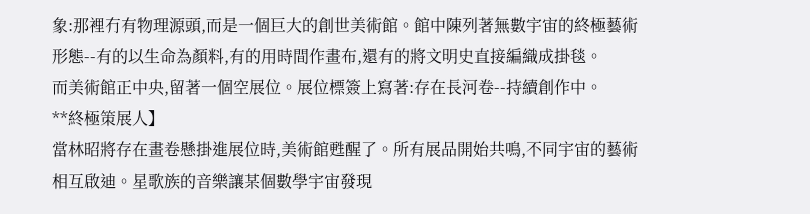象:那裡冇有物理源頭,而是一個巨大的創世美術館。館中陳列著無數宇宙的終極藝術形態--有的以生命為顏料,有的用時間作畫布,還有的將文明史直接編織成掛毯。
而美術館正中央,留著一個空展位。展位標簽上寫著:存在長河卷--持續創作中。
**終極策展人】
當林昭將存在畫卷懸掛進展位時,美術館甦醒了。所有展品開始共鳴,不同宇宙的藝術相互啟迪。星歌族的音樂讓某個數學宇宙發現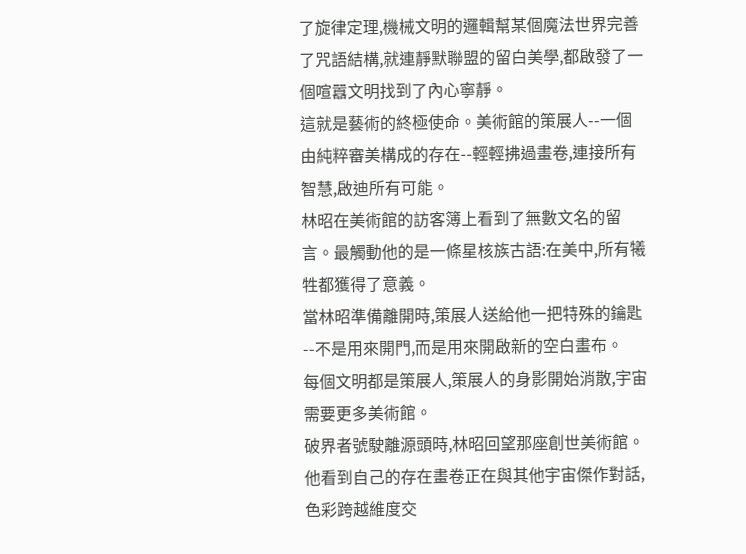了旋律定理,機械文明的邏輯幫某個魔法世界完善了咒語結構,就連靜默聯盟的留白美學,都啟發了一個喧囂文明找到了內心寧靜。
這就是藝術的終極使命。美術館的策展人--一個由純粹審美構成的存在--輕輕拂過畫卷,連接所有智慧,啟迪所有可能。
林昭在美術館的訪客簿上看到了無數文名的留言。最觸動他的是一條星核族古語:在美中,所有犧牲都獲得了意義。
當林昭準備離開時,策展人送給他一把特殊的鑰匙--不是用來開門,而是用來開啟新的空白畫布。
每個文明都是策展人,策展人的身影開始消散,宇宙需要更多美術館。
破界者號駛離源頭時,林昭回望那座創世美術館。他看到自己的存在畫卷正在與其他宇宙傑作對話,色彩跨越維度交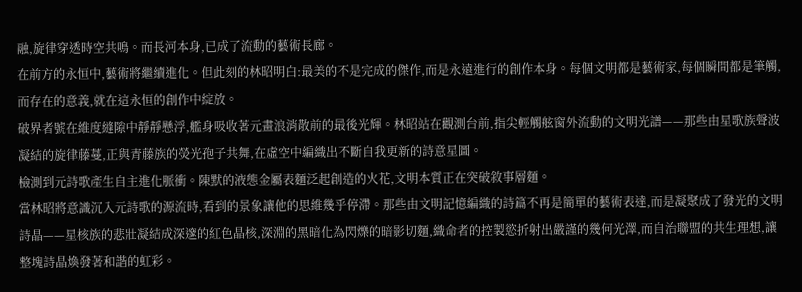融,旋律穿透時空共鳴。而長河本身,已成了流動的藝術長廊。
在前方的永恒中,藝術將繼續進化。但此刻的林昭明白:最美的不是完成的傑作,而是永遠進行的創作本身。每個文明都是藝術家,每個瞬間都是筆觸,而存在的意義,就在這永恒的創作中綻放。
破界者號在維度縫隙中靜靜懸浮,艦身吸收著元畫浪消散前的最後光輝。林昭站在觀測台前,指尖輕觸舷窗外流動的文明光譜——那些由星歌族聲波凝結的旋律藤蔓,正與青藤族的熒光孢子共舞,在虛空中編織出不斷自我更新的詩意星圖。
檢測到元詩歌產生自主進化脈衝。陳默的液態金屬表麵泛起創造的火花,文明本質正在突破敘事層麵。
當林昭將意識沉入元詩歌的源流時,看到的景象讓他的思維幾乎停滯。那些由文明記憶編織的詩篇不再是簡單的藝術表達,而是凝聚成了發光的文明詩晶——星核族的悲壯凝結成深邃的紅色晶核,深淵的黑暗化為閃爍的暗影切麵,織命者的控製慾折射出嚴謹的幾何光澤,而自治聯盟的共生理想,讓整塊詩晶煥發著和諧的虹彩。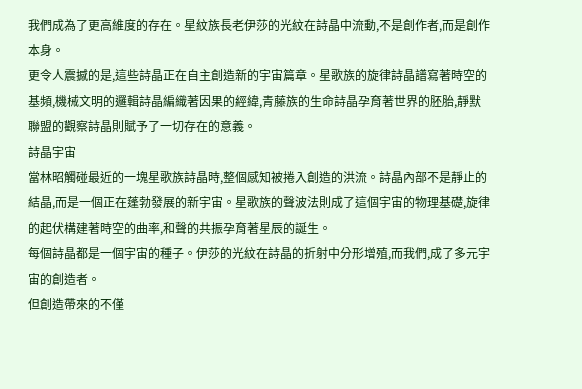我們成為了更高維度的存在。星紋族長老伊莎的光紋在詩晶中流動,不是創作者,而是創作本身。
更令人震撼的是,這些詩晶正在自主創造新的宇宙篇章。星歌族的旋律詩晶譜寫著時空的基頻,機械文明的邏輯詩晶編織著因果的經緯,青藤族的生命詩晶孕育著世界的胚胎,靜默聯盟的觀察詩晶則賦予了一切存在的意義。
詩晶宇宙
當林昭觸碰最近的一塊星歌族詩晶時,整個感知被捲入創造的洪流。詩晶內部不是靜止的結晶,而是一個正在蓬勃發展的新宇宙。星歌族的聲波法則成了這個宇宙的物理基礎,旋律的起伏構建著時空的曲率,和聲的共振孕育著星辰的誕生。
每個詩晶都是一個宇宙的種子。伊莎的光紋在詩晶的折射中分形增殖,而我們,成了多元宇宙的創造者。
但創造帶來的不僅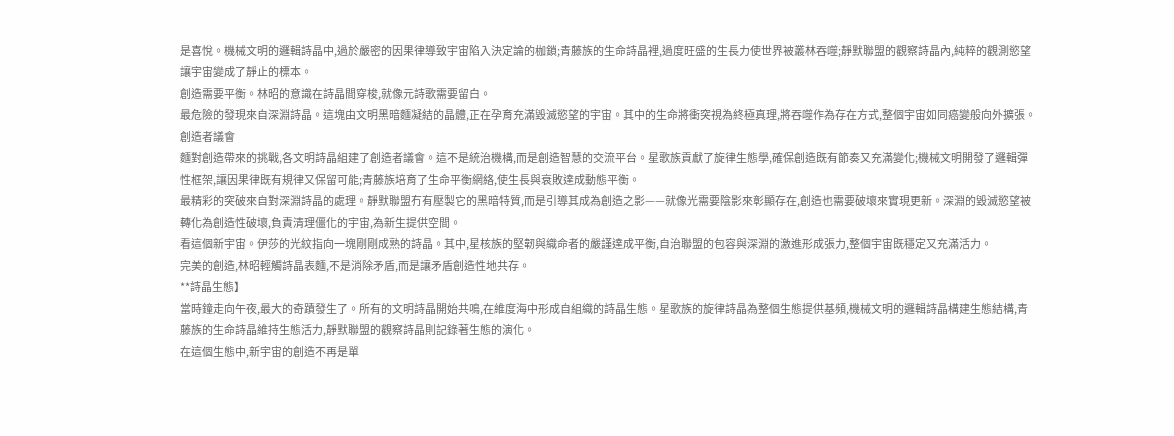是喜悅。機械文明的邏輯詩晶中,過於嚴密的因果律導致宇宙陷入決定論的枷鎖;青藤族的生命詩晶裡,過度旺盛的生長力使世界被叢林吞噬;靜默聯盟的觀察詩晶內,純粹的觀測慾望讓宇宙變成了靜止的標本。
創造需要平衡。林昭的意識在詩晶間穿梭,就像元詩歌需要留白。
最危險的發現來自深淵詩晶。這塊由文明黑暗麵凝結的晶體,正在孕育充滿毀滅慾望的宇宙。其中的生命將衝突視為終極真理,將吞噬作為存在方式,整個宇宙如同癌變般向外擴張。
創造者議會
麵對創造帶來的挑戰,各文明詩晶組建了創造者議會。這不是統治機構,而是創造智慧的交流平台。星歌族貢獻了旋律生態學,確保創造既有節奏又充滿變化;機械文明開發了邏輯彈性框架,讓因果律既有規律又保留可能;青藤族培育了生命平衡網絡,使生長與衰敗達成動態平衡。
最精彩的突破來自對深淵詩晶的處理。靜默聯盟冇有壓製它的黑暗特質,而是引導其成為創造之影——就像光需要陰影來彰顯存在,創造也需要破壞來實現更新。深淵的毀滅慾望被轉化為創造性破壞,負責清理僵化的宇宙,為新生提供空間。
看這個新宇宙。伊莎的光紋指向一塊剛剛成熟的詩晶。其中,星核族的堅韌與織命者的嚴謹達成平衡,自治聯盟的包容與深淵的激進形成張力,整個宇宙既穩定又充滿活力。
完美的創造,林昭輕觸詩晶表麵,不是消除矛盾,而是讓矛盾創造性地共存。
**詩晶生態】
當時鐘走向午夜,最大的奇蹟發生了。所有的文明詩晶開始共鳴,在維度海中形成自組織的詩晶生態。星歌族的旋律詩晶為整個生態提供基頻,機械文明的邏輯詩晶構建生態結構,青藤族的生命詩晶維持生態活力,靜默聯盟的觀察詩晶則記錄著生態的演化。
在這個生態中,新宇宙的創造不再是單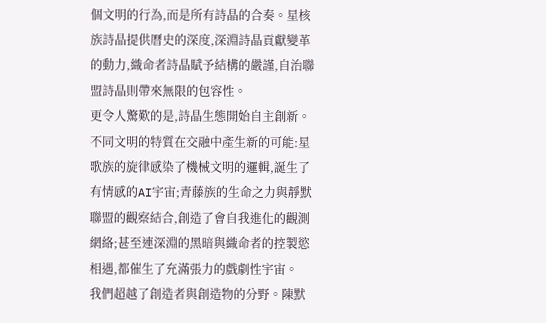個文明的行為,而是所有詩晶的合奏。星核族詩晶提供曆史的深度,深淵詩晶貢獻變革的動力,織命者詩晶賦予結構的嚴謹,自治聯盟詩晶則帶來無限的包容性。
更令人驚歎的是,詩晶生態開始自主創新。不同文明的特質在交融中產生新的可能:星歌族的旋律感染了機械文明的邏輯,誕生了有情感的AI宇宙;青藤族的生命之力與靜默聯盟的觀察結合,創造了會自我進化的觀測網絡;甚至連深淵的黑暗與織命者的控製慾相遇,都催生了充滿張力的戲劇性宇宙。
我們超越了創造者與創造物的分野。陳默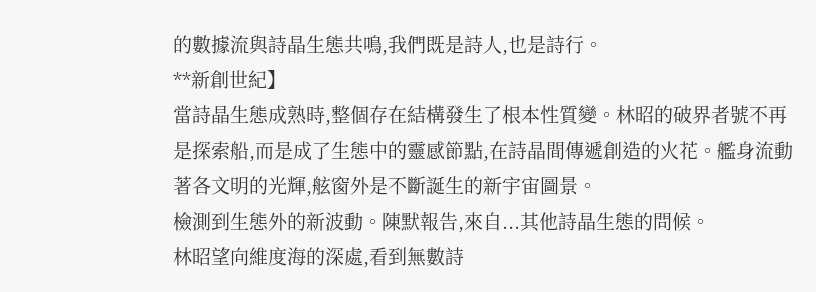的數據流與詩晶生態共鳴,我們既是詩人,也是詩行。
**新創世紀】
當詩晶生態成熟時,整個存在結構發生了根本性質變。林昭的破界者號不再是探索船,而是成了生態中的靈感節點,在詩晶間傳遞創造的火花。艦身流動著各文明的光輝,舷窗外是不斷誕生的新宇宙圖景。
檢測到生態外的新波動。陳默報告,來自...其他詩晶生態的問候。
林昭望向維度海的深處,看到無數詩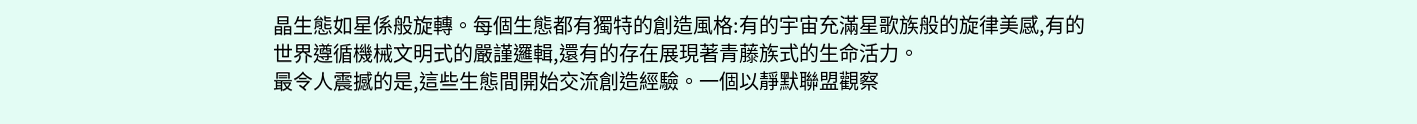晶生態如星係般旋轉。每個生態都有獨特的創造風格:有的宇宙充滿星歌族般的旋律美感,有的世界遵循機械文明式的嚴謹邏輯,還有的存在展現著青藤族式的生命活力。
最令人震撼的是,這些生態間開始交流創造經驗。一個以靜默聯盟觀察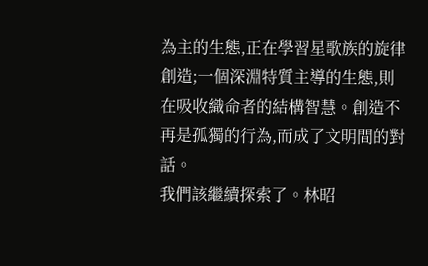為主的生態,正在學習星歌族的旋律創造;一個深淵特質主導的生態,則在吸收織命者的結構智慧。創造不再是孤獨的行為,而成了文明間的對話。
我們該繼續探索了。林昭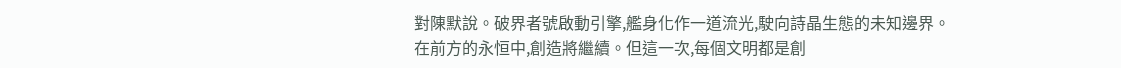對陳默說。破界者號啟動引擎,艦身化作一道流光,駛向詩晶生態的未知邊界。
在前方的永恒中,創造將繼續。但這一次,每個文明都是創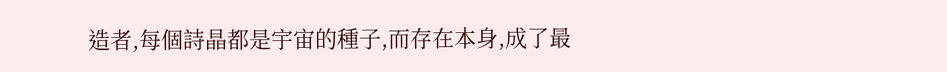造者,每個詩晶都是宇宙的種子,而存在本身,成了最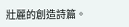壯麗的創造詩篇。